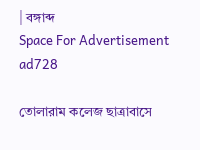| বঙ্গাব্দ
Space For Advertisement
ad728

তোলারাম কলেজ ছাত্রাবাসে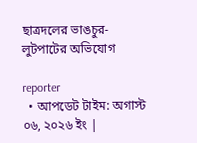ছাত্রদলের ভাঙচুর-লুটপাটের অভিযোগ

reporter
  • আপডেট টাইম: অগাস্ট ০৬, ২০২৬ ইং |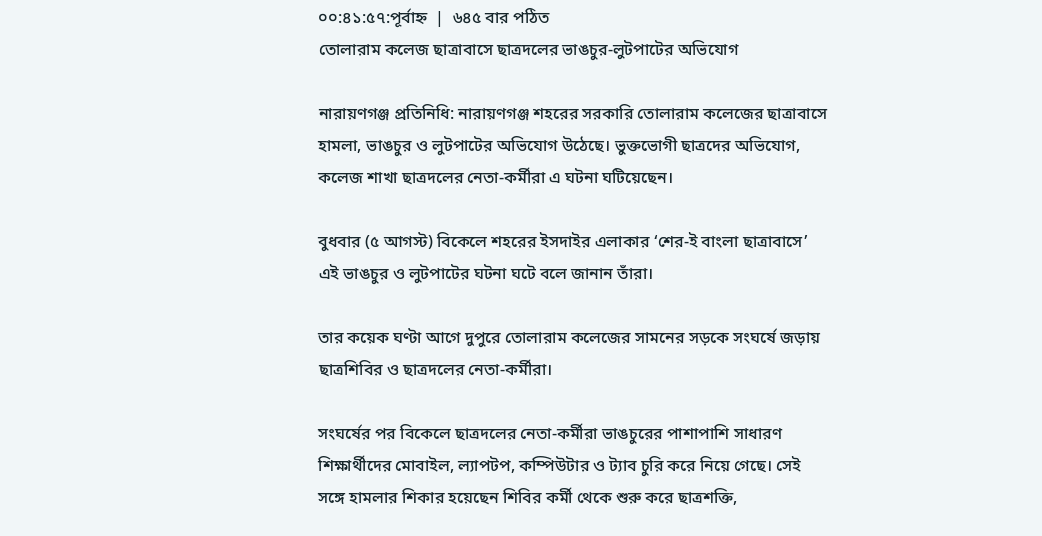০০:৪১:৫৭:পূর্বাহ্ন  |  ৬৪৫ বার পঠিত
তোলারাম কলেজ ছাত্রাবাসে ছাত্রদলের ভাঙচুর-লুটপাটের অভিযোগ

নারায়ণগঞ্জ প্রতিনিধি: নারায়ণগঞ্জ শহরের সরকারি তোলারাম কলেজের ছাত্রাবাসে হামলা, ভাঙচুর ও লুটপাটের অভিযোগ উঠেছে। ভুক্তভোগী ছাত্রদের অভিযোগ, কলেজ শাখা ছাত্রদলের নেতা-কর্মীরা এ ঘটনা ঘটিয়েছেন।

বুধবার (৫ আগস্ট) বিকেলে শহরের ইসদাইর এলাকার ‘শের-ই বাংলা ছাত্রাবাসে’ এই ভাঙচুর ও লুটপাটের ঘটনা ঘটে বলে জানান তাঁরা।

তার কয়েক ঘণ্টা আগে দুপুরে তোলারাম কলেজের সামনের সড়কে সংঘর্ষে জড়ায় ছাত্রশিবির ও ছাত্রদলের নেতা-কর্মীরা।

সংঘর্ষের পর বিকেলে ছাত্রদলের নেতা-কর্মীরা ভাঙচুরের পাশাপাশি সাধারণ শিক্ষার্থীদের মোবাইল, ল্যাপটপ, কম্পিউটার ও ট্যাব চুরি করে নিয়ে গেছে। সেই সঙ্গে হামলার শিকার হয়েছেন শিবির কর্মী থেকে শুরু করে ছাত্রশক্তি,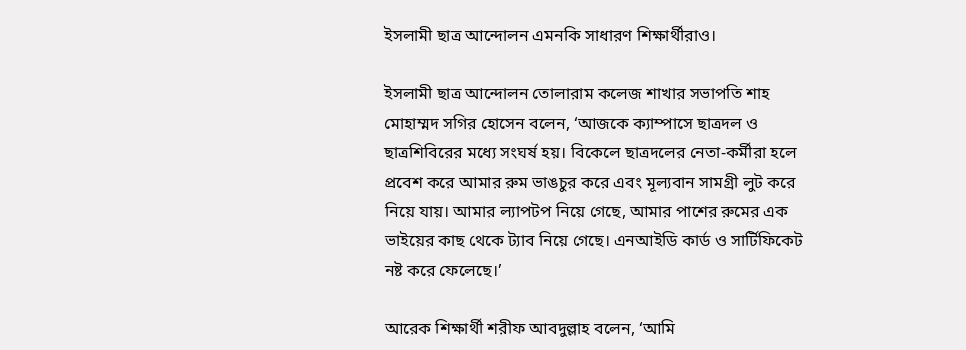ইসলামী ছাত্র আন্দোলন এমনকি সাধারণ শিক্ষার্থীরাও।

ইসলামী ছাত্র আন্দোলন তোলারাম কলেজ শাখার সভাপতি শাহ মোহাম্মদ সগির হোসেন বলেন, ‘আজকে ক্যাম্পাসে ছাত্রদল ও ছাত্রশিবিরের মধ্যে সংঘর্ষ হয়। বিকেলে ছাত্রদলের নেতা-কর্মীরা হলে প্রবেশ করে আমার রুম ভাঙচুর করে এবং মূল্যবান সামগ্রী লুট করে নিয়ে যায়। আমার ল্যাপটপ নিয়ে গেছে, আমার পাশের রুমের এক ভাইয়ের কাছ থেকে ট্যাব নিয়ে গেছে। এনআইডি কার্ড ও সার্টিফিকেট নষ্ট করে ফেলেছে।’

আরেক শিক্ষার্থী শরীফ আবদুল্লাহ বলেন, ‘আমি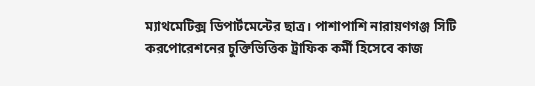ম্যাথমেটিক্স ডিপার্টমেন্টের ছাত্র। পাশাপাশি নারায়ণগঞ্জ সিটি করপোরেশনের চুক্তিভিত্তিক ট্রাফিক কর্মী হিসেবে কাজ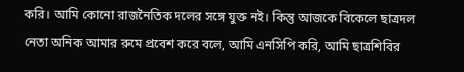করি। আমি কোনো রাজনৈতিক দলের সঙ্গে যুক্ত নই। কিন্তু আজকে বিকেলে ছাত্রদল নেতা অনিক আমার রুমে প্রবেশ করে বলে, আমি এনসিপি করি, আমি ছাত্রশিবির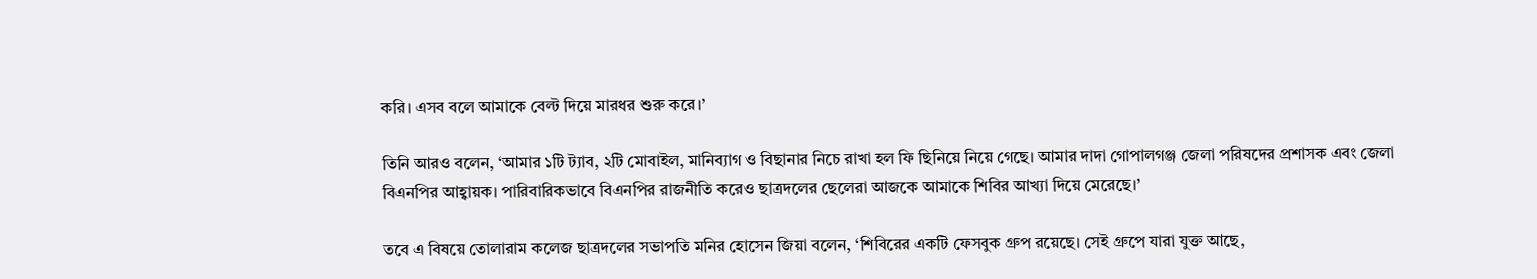করি। এসব বলে আমাকে বেল্ট দিয়ে মারধর শুরু করে।’

তিনি আরও বলেন, ‘আমার ১টি ট্যাব, ২টি মোবাইল, মানিব্যাগ ও বিছানার নিচে রাখা হল ফি ছিনিয়ে নিয়ে গেছে। আমার দাদা গোপালগঞ্জ জেলা পরিষদের প্রশাসক এবং জেলা বিএনপির আহ্বায়ক। পারিবারিকভাবে বিএনপির রাজনীতি করেও ছাত্রদলের ছেলেরা আজকে আমাকে শিবির আখ্যা দিয়ে মেরেছে।’

তবে এ বিষয়ে তোলারাম কলেজ ছাত্রদলের সভাপতি মনির হোসেন জিয়া বলেন, ‘শিবিরের একটি ফেসবুক গ্রুপ রয়েছে। সেই গ্রুপে যারা যুক্ত আছে,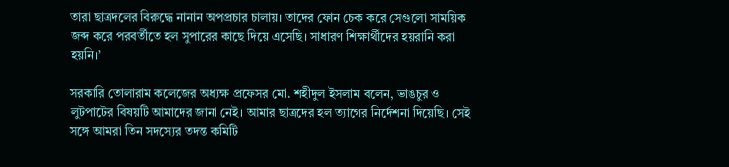তারা ছাত্রদলের বিরুদ্ধে নানান অপপ্রচার চালায়। তাদের ফোন চেক করে সেগুলো সাময়িক জব্দ করে পরবর্তীতে হল সুপারের কাছে দিয়ে এসেছি। সাধারণ শিক্ষার্থীদের হয়রানি করা হয়নি।’

সরকারি তোলারাম কলেজের অধ্যক্ষ প্রফেসর মো. শহীদুল ইসলাম বলেন, ভাঙচুর ও লুটপাটের বিষয়টি আমাদের জানা নেই। আমার ছাত্রদের হল ত্যাগের নির্দেশনা দিয়েছি। সেই সঙ্গে আমরা তিন সদস্যের তদন্ত কমিটি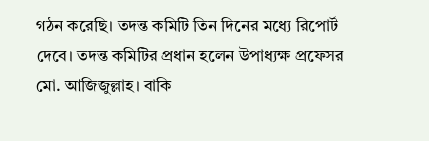গঠন করেছি। তদন্ত কমিটি তিন দিনের মধ্যে রিপোর্ট দেবে। তদন্ত কমিটির প্রধান হলেন উপাধ্যক্ষ প্রফেসর মো. আজিজুল্লাহ। বাকি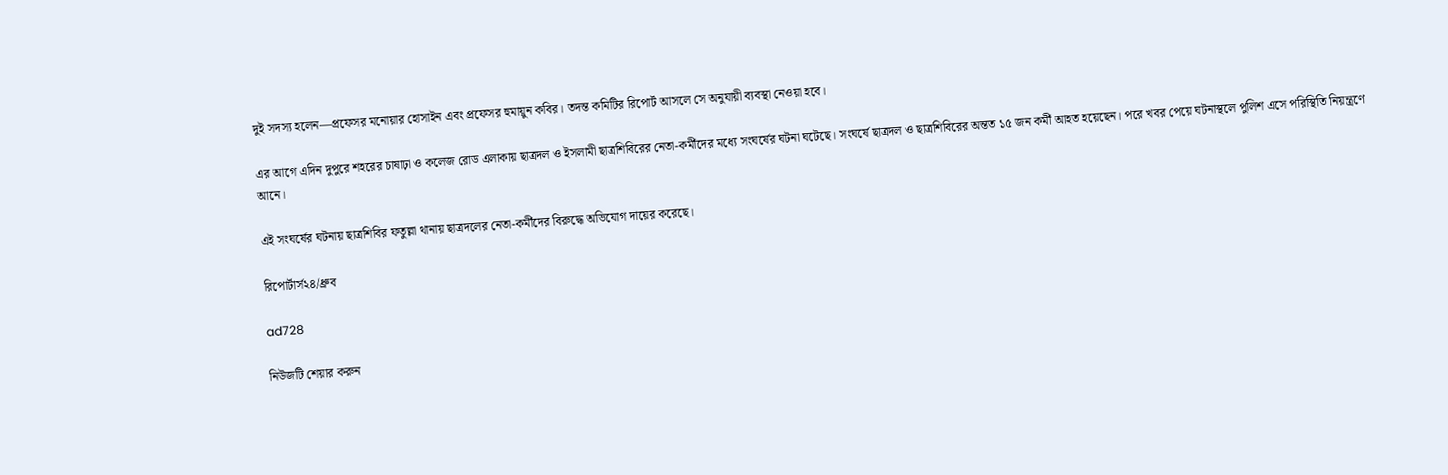দুই সদস্য হলেন—প্রফেসর মনোয়ার হোসাইন এবং প্রফেসর হুমায়ুন কবির। তদন্ত কমিটির রিপোর্ট আসলে সে অনুযায়ী ব্যবস্থা নেওয়া হবে।

এর আগে এদিন দুপুরে শহরের চাষাঢ়া ও কলেজ রোড এলাকায় ছাত্রদল ও ইসলামী ছাত্রশিবিরের নেতা-কর্মীদের মধ্যে সংঘর্ষের ঘটনা ঘটেছে। সংঘর্ষে ছাত্রদল ও ছাত্রশিবিরের অন্তত ১৫ জন কর্মী আহত হয়েছেন। পরে খবর পেয়ে ঘটনাস্থলে পুলিশ এসে পরিস্থিতি নিয়ন্ত্রণে আনে।

এই সংঘর্ষের ঘটনায় ছাত্রশিবির ফতুল্লা থানায় ছাত্রদলের নেতা-কর্মীদের বিরুদ্ধে অভিযোগ দায়ের করেছে।

রিপোর্টার্স২৪/ধ্রুব

ad728

নিউজটি শেয়ার করুন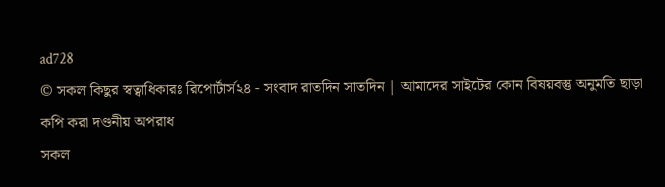ad728
© সকল কিছুর স্বত্বাধিকারঃ রিপোর্টার্স২৪ - সংবাদ রাতদিন সাতদিন | আমাদের সাইটের কোন বিষয়বস্তু অনুমতি ছাড়া কপি করা দণ্ডনীয় অপরাধ
সকল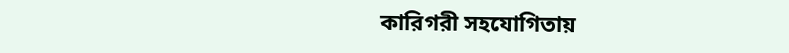কারিগরী সহযোগিতায়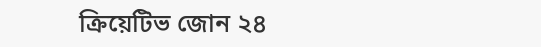ক্রিয়েটিভ জোন ২৪